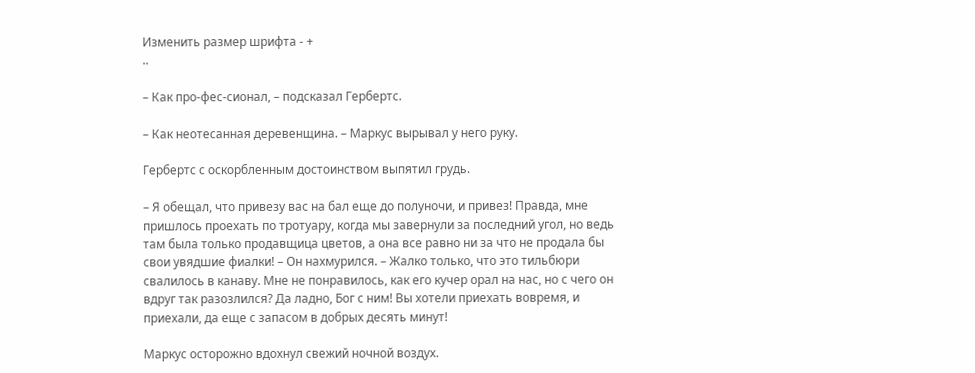Изменить размер шрифта - +
..

– Как про-фес-сионал, – подсказал Гербертс.

– Как неотесанная деревенщина. – Маркус вырывал у него руку.

Гербертс с оскорбленным достоинством выпятил грудь.

– Я обещал, что привезу вас на бал еще до полуночи, и привез! Правда, мне пришлось проехать по тротуару, когда мы завернули за последний угол, но ведь там была только продавщица цветов, а она все равно ни за что не продала бы свои увядшие фиалки! – Он нахмурился. – Жалко только, что это тильбюри свалилось в канаву. Мне не понравилось, как его кучер орал на нас, но с чего он вдруг так разозлился? Да ладно, Бог с ним! Вы хотели приехать вовремя, и приехали, да еще с запасом в добрых десять минут!

Маркус осторожно вдохнул свежий ночной воздух.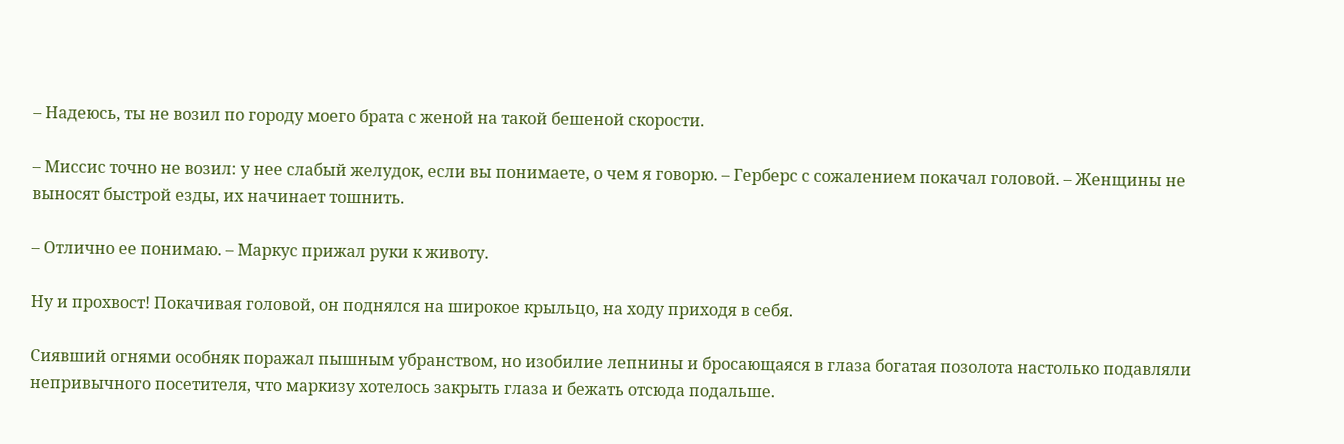– Надеюсь, ты не возил по городу моего брата с женой на такой бешеной скорости.

– Миссис точно не возил: у нее слабый желудок, если вы понимаете, о чем я говорю. – Герберс с сожалением покачал головой. – Женщины не выносят быстрой езды, их начинает тошнить.

– Отлично ее понимаю. – Маркус прижал руки к животу.

Ну и прохвост! Покачивая головой, он поднялся на широкое крыльцо, на ходу приходя в себя.

Сиявший огнями особняк поражал пышным убранством, но изобилие лепнины и бросающаяся в глаза богатая позолота настолько подавляли непривычного посетителя, что маркизу хотелось закрыть глаза и бежать отсюда подальше.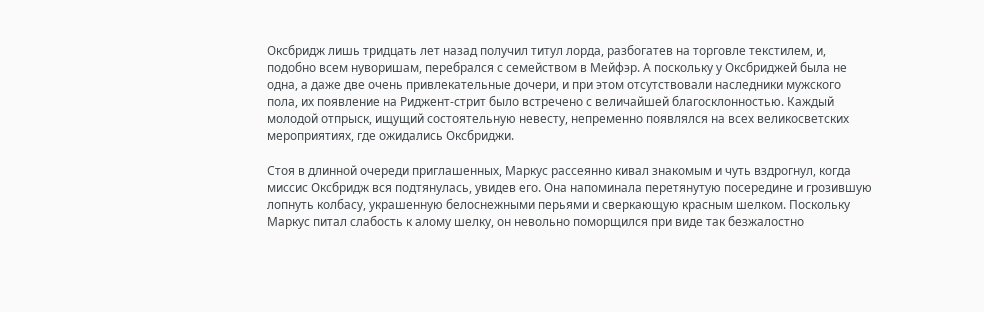Оксбридж лишь тридцать лет назад получил титул лорда, разбогатев на торговле текстилем, и, подобно всем нуворишам, перебрался с семейством в Мейфэр. А поскольку у Оксбриджей была не одна, а даже две очень привлекательные дочери, и при этом отсутствовали наследники мужского пола, их появление на Риджент-стрит было встречено с величайшей благосклонностью. Каждый молодой отпрыск, ищущий состоятельную невесту, непременно появлялся на всех великосветских мероприятиях, где ожидались Оксбриджи.

Стоя в длинной очереди приглашенных, Маркус рассеянно кивал знакомым и чуть вздрогнул, когда миссис Оксбридж вся подтянулась, увидев его. Она напоминала перетянутую посередине и грозившую лопнуть колбасу, украшенную белоснежными перьями и сверкающую красным шелком. Поскольку Маркус питал слабость к алому шелку, он невольно поморщился при виде так безжалостно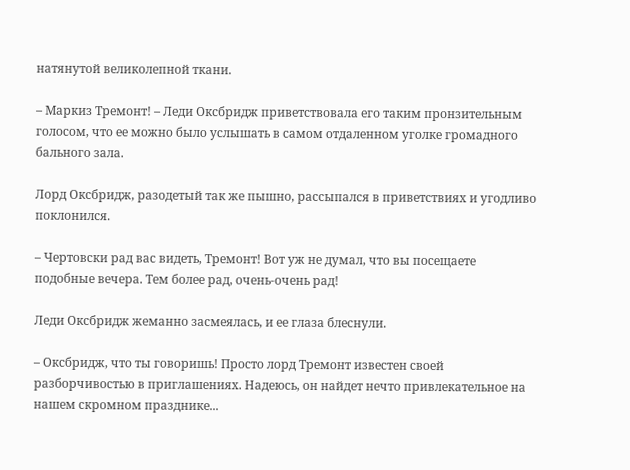натянутой великолепной ткани.

– Маркиз Тремонт! – Леди Оксбридж приветствовала его таким пронзительным голосом, что ее можно было услышать в самом отдаленном уголке громадного бального зала.

Лорд Оксбридж, разодетый так же пышно, рассыпался в приветствиях и угодливо поклонился.

– Чертовски рад вас видеть, Тремонт! Вот уж не думал, что вы посещаете подобные вечера. Тем более рад, очень-очень рад!

Леди Оксбридж жеманно засмеялась, и ее глаза блеснули.

– Оксбридж, что ты говоришь! Просто лорд Тремонт известен своей разборчивостью в приглашениях. Надеюсь, он найдет нечто привлекательное на нашем скромном празднике...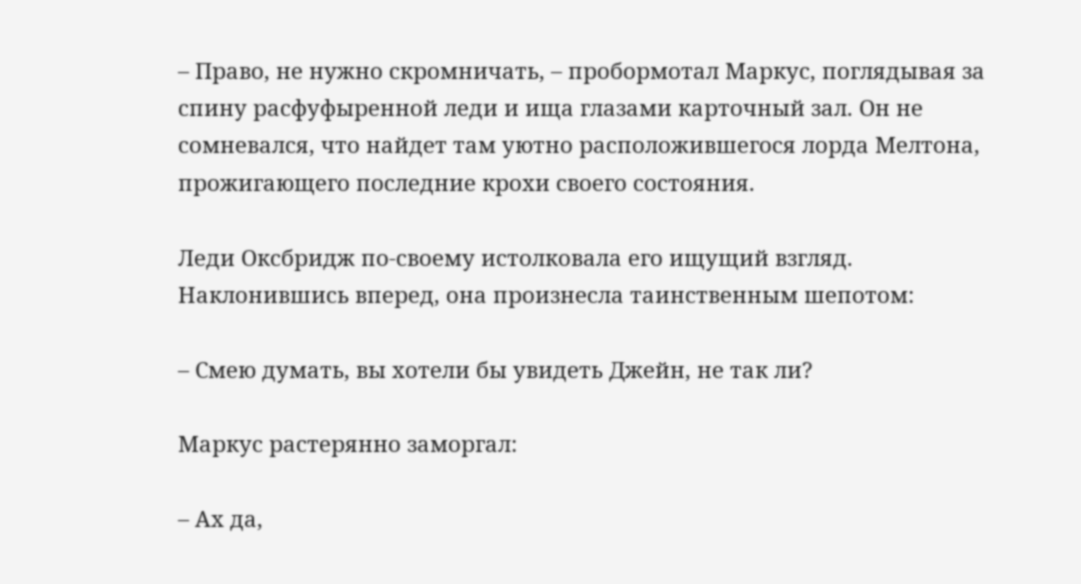– Право, не нужно скромничать, – пробормотал Маркус, поглядывая за спину расфуфыренной леди и ища глазами карточный зал. Он не сомневался, что найдет там уютно расположившегося лорда Мелтона, прожигающего последние крохи своего состояния.

Леди Оксбридж по-своему истолковала его ищущий взгляд. Наклонившись вперед, она произнесла таинственным шепотом:

– Смею думать, вы хотели бы увидеть Джейн, не так ли?

Маркус растерянно заморгал:

– Ах да,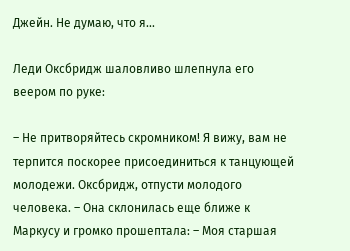Джейн. Не думаю, что я...

Леди Оксбридж шаловливо шлепнула его веером по руке:

– Не притворяйтесь скромником! Я вижу, вам не терпится поскорее присоединиться к танцующей молодежи. Оксбридж, отпусти молодого человека. – Она склонилась еще ближе к Маркусу и громко прошептала: – Моя старшая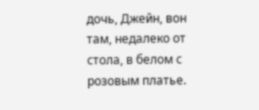дочь, Джейн, вон там, недалеко от стола, в белом с розовым платье.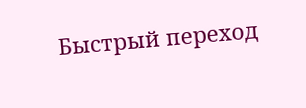Быстрый переход